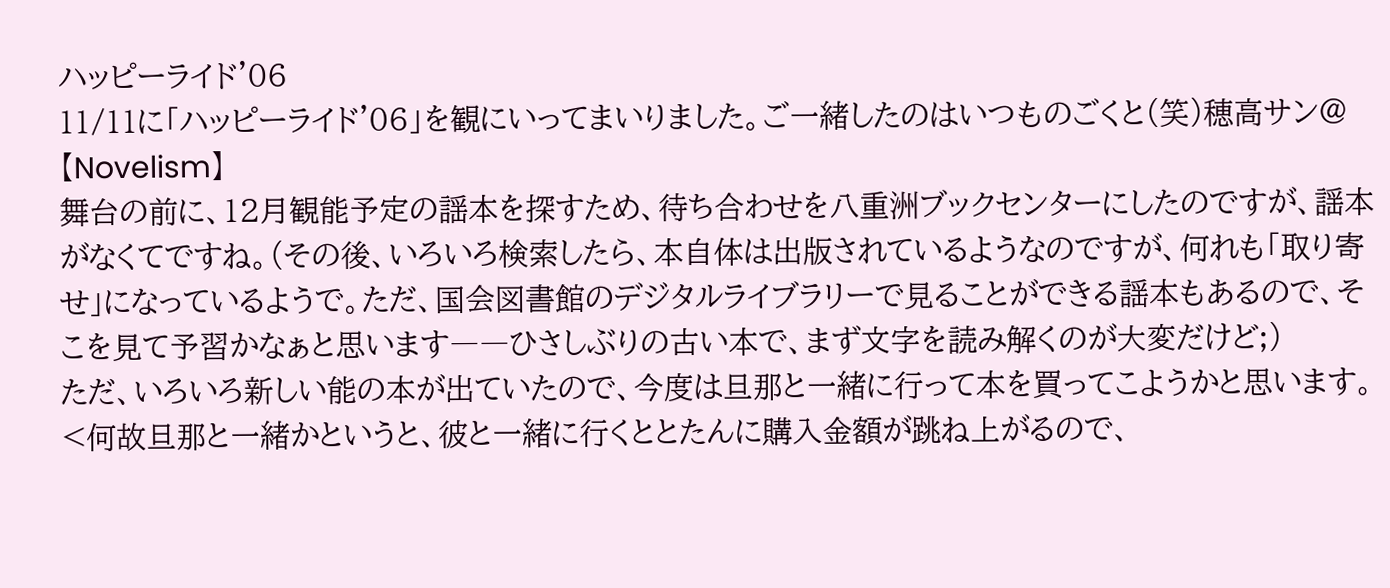ハッピーライド'06
11/11に「ハッピーライド'06」を観にいってまいりました。ご一緒したのはいつものごくと(笑)穂高サン@【Novelism】
舞台の前に、12月観能予定の謡本を探すため、待ち合わせを八重洲ブックセンターにしたのですが、謡本がなくてですね。(その後、いろいろ検索したら、本自体は出版されているようなのですが、何れも「取り寄せ」になっているようで。ただ、国会図書館のデジタルライブラリーで見ることができる謡本もあるので、そこを見て予習かなぁと思います――ひさしぶりの古い本で、まず文字を読み解くのが大変だけど;)
ただ、いろいろ新しい能の本が出ていたので、今度は旦那と一緒に行って本を買ってこようかと思います。<何故旦那と一緒かというと、彼と一緒に行くととたんに購入金額が跳ね上がるので、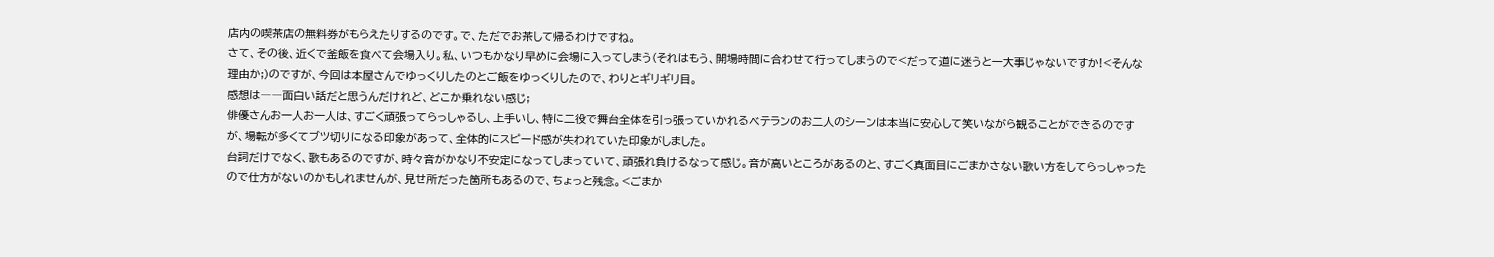店内の喫茶店の無料券がもらえたりするのです。で、ただでお茶して帰るわけですね。
さて、その後、近くで釜飯を食べて会場入り。私、いつもかなり早めに会場に入ってしまう(それはもう、開場時間に合わせて行ってしまうので<だって道に迷うと一大事じゃないですか!<そんな理由か;)のですが、今回は本屋さんでゆっくりしたのとご飯をゆっくりしたので、わりとギリギリ目。
感想は――面白い話だと思うんだけれど、どこか乗れない感じ;
俳優さんお一人お一人は、すごく頑張ってらっしゃるし、上手いし、特に二役で舞台全体を引っ張っていかれるベテランのお二人のシーンは本当に安心して笑いながら観ることができるのですが、場転が多くてブツ切りになる印象があって、全体的にスピード感が失われていた印象がしました。
台詞だけでなく、歌もあるのですが、時々音がかなり不安定になってしまっていて、頑張れ負けるなって感じ。音が高いところがあるのと、すごく真面目にごまかさない歌い方をしてらっしゃったので仕方がないのかもしれませんが、見せ所だった箇所もあるので、ちょっと残念。<ごまか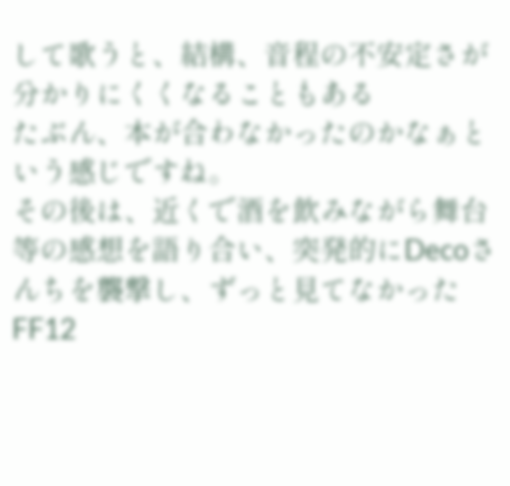して歌うと、結構、音程の不安定さが分かりにくくなることもある
たぶん、本が合わなかったのかなぁという感じですね。
その後は、近くで酒を飲みながら舞台等の感想を語り合い、突発的にDecoさんちを襲撃し、ずっと見てなかったFF12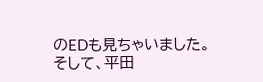のEDも見ちゃいました。
そして、平田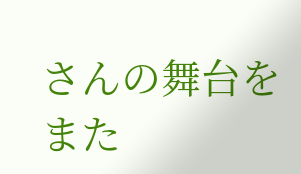さんの舞台をまた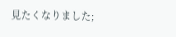見たくなりました;